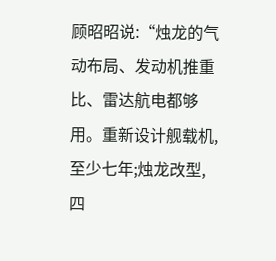顾昭昭说:“烛龙的气动布局、发动机推重比、雷达航电都够用。重新设计舰载机,至少七年;烛龙改型,四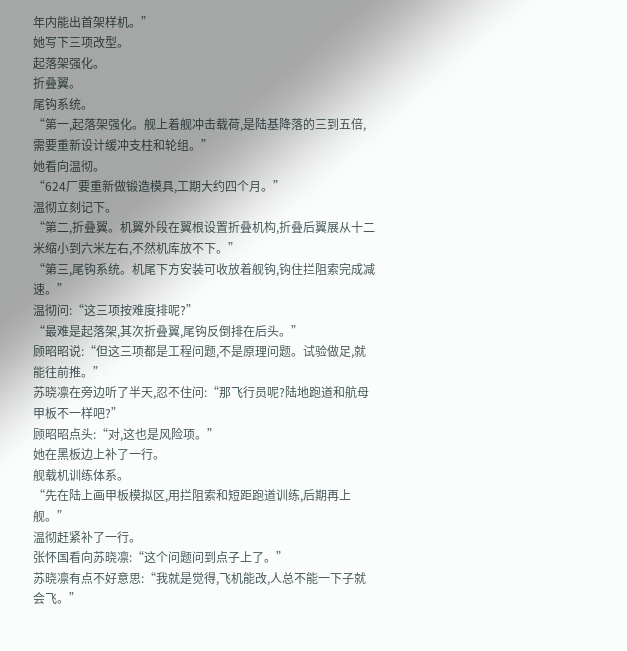年内能出首架样机。”
她写下三项改型。
起落架强化。
折叠翼。
尾钩系统。
“第一,起落架强化。舰上着舰冲击载荷,是陆基降落的三到五倍,需要重新设计缓冲支柱和轮组。”
她看向温彻。
“624厂要重新做锻造模具,工期大约四个月。”
温彻立刻记下。
“第二,折叠翼。机翼外段在翼根设置折叠机构,折叠后翼展从十二米缩小到六米左右,不然机库放不下。”
“第三,尾钩系统。机尾下方安装可收放着舰钩,钩住拦阻索完成减速。”
温彻问:“这三项按难度排呢?”
“最难是起落架,其次折叠翼,尾钩反倒排在后头。”
顾昭昭说:“但这三项都是工程问题,不是原理问题。试验做足,就能往前推。”
苏晓凛在旁边听了半天,忍不住问:“那飞行员呢?陆地跑道和航母甲板不一样吧?”
顾昭昭点头:“对,这也是风险项。”
她在黑板边上补了一行。
舰载机训练体系。
“先在陆上画甲板模拟区,用拦阻索和短距跑道训练,后期再上舰。”
温彻赶紧补了一行。
张怀国看向苏晓凛:“这个问题问到点子上了。”
苏晓凛有点不好意思:“我就是觉得,飞机能改,人总不能一下子就会飞。”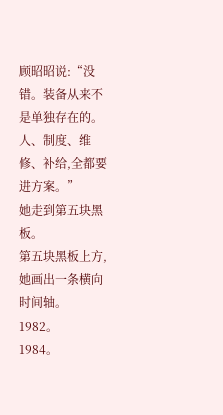顾昭昭说:“没错。装备从来不是单独存在的。人、制度、维修、补给,全都要进方案。”
她走到第五块黑板。
第五块黑板上方,她画出一条横向时间轴。
1982。
1984。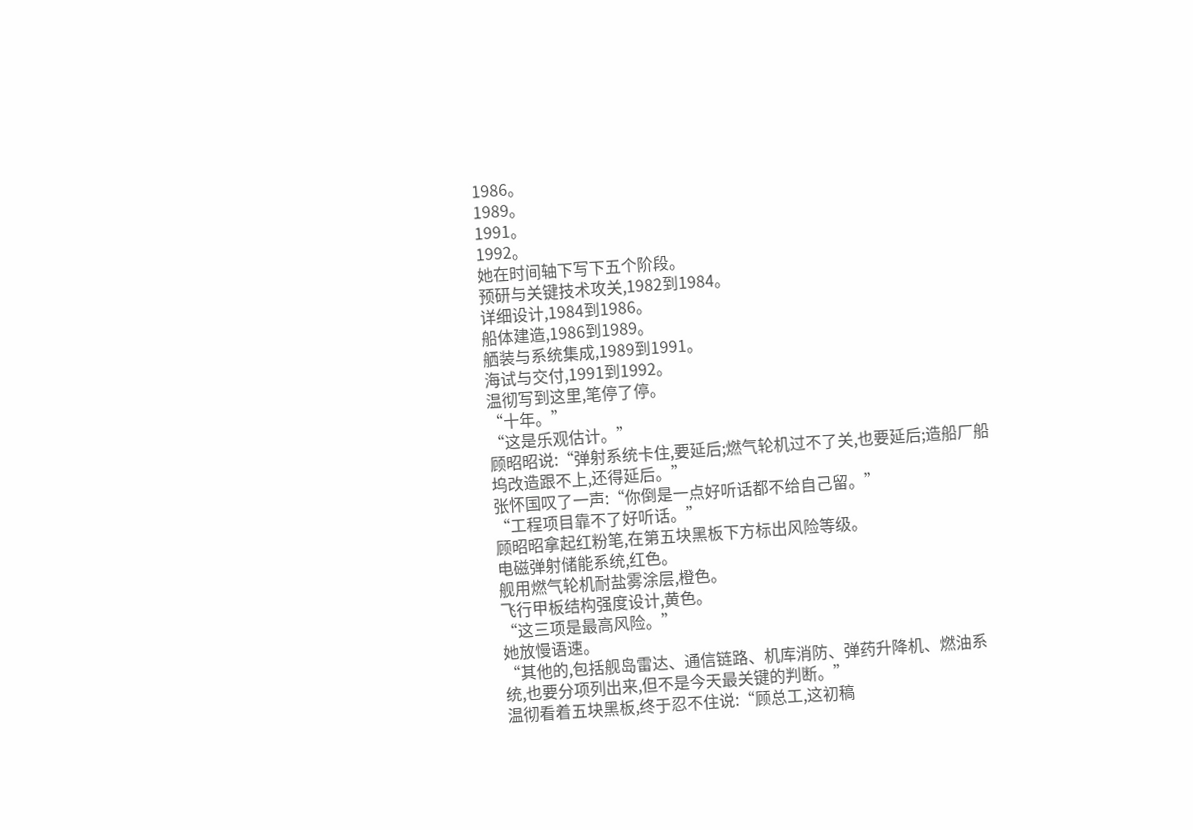1986。
1989。
1991。
1992。
她在时间轴下写下五个阶段。
预研与关键技术攻关,1982到1984。
详细设计,1984到1986。
船体建造,1986到1989。
舾装与系统集成,1989到1991。
海试与交付,1991到1992。
温彻写到这里,笔停了停。
“十年。”
“这是乐观估计。”
顾昭昭说:“弹射系统卡住,要延后;燃气轮机过不了关,也要延后;造船厂船坞改造跟不上,还得延后。”
张怀国叹了一声:“你倒是一点好听话都不给自己留。”
“工程项目靠不了好听话。”
顾昭昭拿起红粉笔,在第五块黑板下方标出风险等级。
电磁弹射储能系统,红色。
舰用燃气轮机耐盐雾涂层,橙色。
飞行甲板结构强度设计,黄色。
“这三项是最高风险。”
她放慢语速。
“其他的,包括舰岛雷达、通信链路、机库消防、弹药升降机、燃油系统,也要分项列出来,但不是今天最关键的判断。”
温彻看着五块黑板,终于忍不住说:“顾总工,这初稿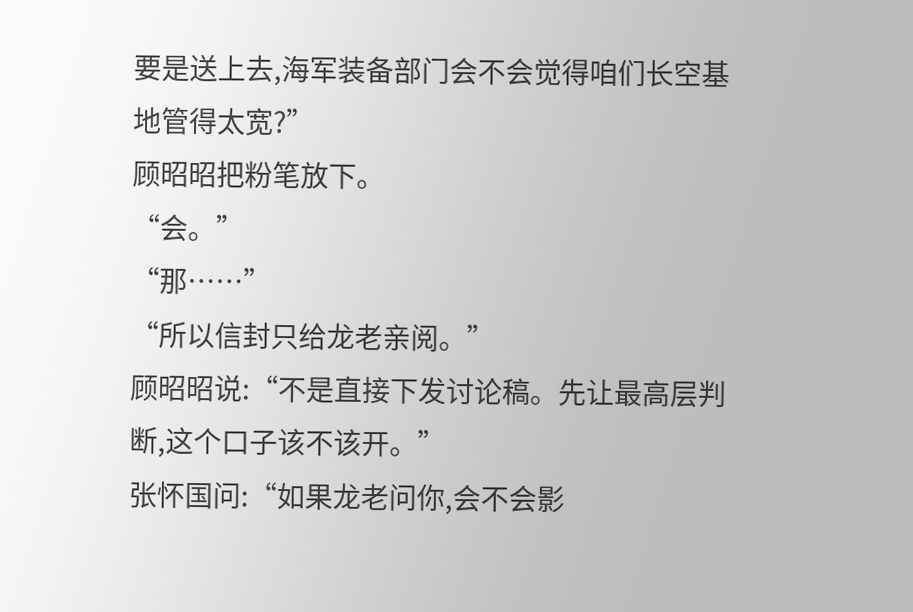要是送上去,海军装备部门会不会觉得咱们长空基地管得太宽?”
顾昭昭把粉笔放下。
“会。”
“那……”
“所以信封只给龙老亲阅。”
顾昭昭说:“不是直接下发讨论稿。先让最高层判断,这个口子该不该开。”
张怀国问:“如果龙老问你,会不会影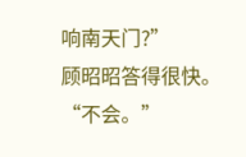响南天门?”
顾昭昭答得很快。
“不会。”